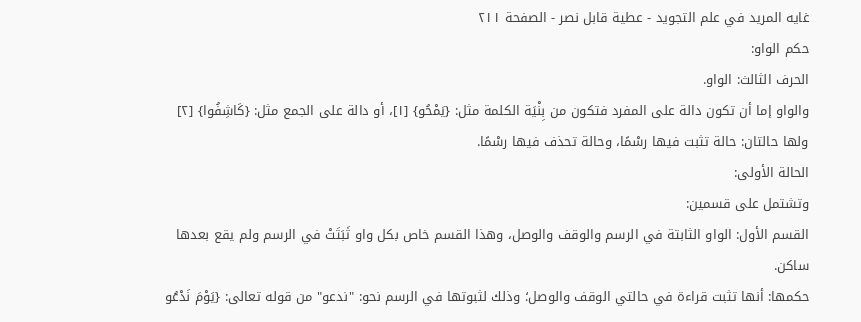غايه المريد في علم التجويد - عطية قابل نصر - الصفحة ٢١١
حكم الواو:
الحرف الثالث: الواو.
والواو إما أن تكون دالة على المفرد فتكون من بِنْيَة الكلمة مثل: {يَمْحُو} [١]، أو دالة على الجمع مثل: {كَاشِفُوا} [٢] ولها حالتان: حالة تثبت فيها رسْمًا، وحالة تحذف فيها رسْمًا.
الحالة الأولى:
وتشتمل على قسمين:
القسم الأول: الواو الثابتة في الرسم والوقف والوصل، وهذا القسم خاص بكل واو ثَبَتَتْ في الرسم ولم يقع بعدها ساكن.
حكمها: أنها تثبت قراءة في حالتي الوقف والوصل؛ وذلك لثبوتها في الرسم نحو: "ندعو" من قوله تعالى: {يَوْمَ نَدْعُو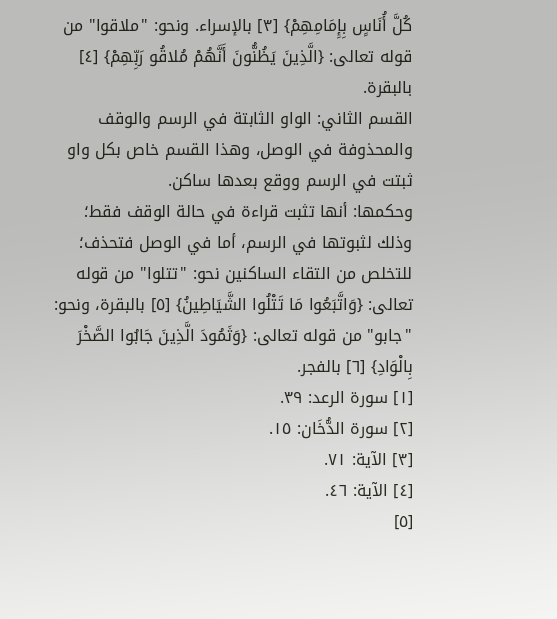كُلَّ أُنَاسٍ بِإِمَامِهِمْ} [٣] بالإسراء. ونحو: "ملاقوا" من قوله تعالى: {الَّذِينَ يَظُنُّونَ أَنَّهُمْ مُلاقُو رَبِّهِمْ} [٤] بالبقرة.
القسم الثاني: الواو الثابتة في الرسم والوقف والمحذوفة في الوصل، وهذا القسم خاص بكل واو ثبتت في الرسم ووقع بعدها ساكن.
وحكمها: أنها تثبت قراءة في حالة الوقف فقط؛ وذلك لثبوتها في الرسم، أما في الوصل فتحذف؛ للتخلص من التقاء الساكنين نحو: "تتلوا" من قوله تعالى: {وَاتَّبَعُوا مَا تَتْلُوا الشَّيَاطِينُ} [٥] بالبقرة، ونحو: "جابو" من قوله تعالى: {وَثَمُودَ الَّذِينَ جَابُوا الصَّخْرَ بِالْوَادِ} [٦] بالفجر.
[١] سورة الرعد: ٣٩.
[٢] سورة الدُّخَان: ١٥.
[٣] الآية: ٧١.
[٤] الآية: ٤٦.
[٥]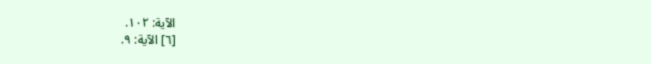الآية: ١٠٢.
[٦] الآية: ٩.